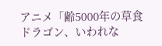アニメ「齢5000年の草食ドラゴン、いわれな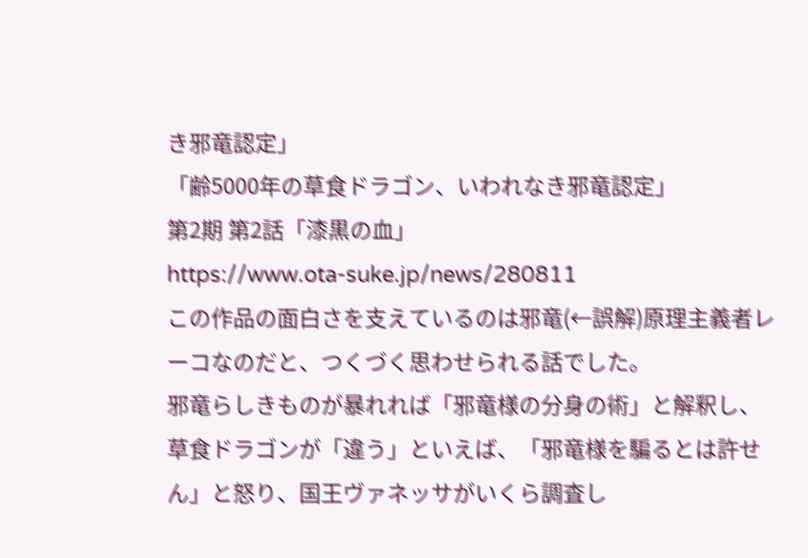き邪竜認定」
「齢5000年の草食ドラゴン、いわれなき邪竜認定」
第2期 第2話「漆黒の血」
https://www.ota-suke.jp/news/280811
この作品の面白さを支えているのは邪竜(←誤解)原理主義者レーコなのだと、つくづく思わせられる話でした。
邪竜らしきものが暴れれば「邪竜様の分身の術」と解釈し、草食ドラゴンが「違う」といえば、「邪竜様を騙るとは許せん」と怒り、国王ヴァネッサがいくら調査し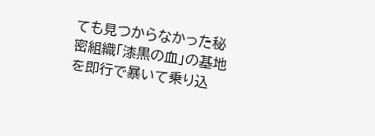ても見つからなかった秘密組織「漆黒の血」の基地を即行で暴いて乗り込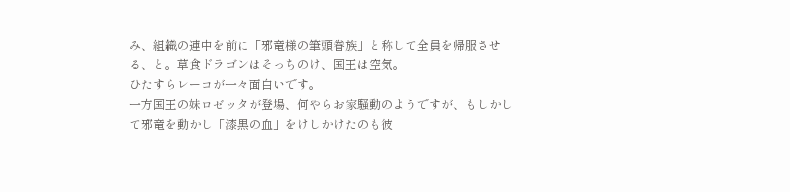み、組織の連中を前に「邪竜様の筆頭眷族」と称して全員を帰服させる、と。草食ドラゴンはそっちのけ、国王は空気。
ひたすらレーコが一々面白いです。
一方国王の妹ロゼッタが登場、何やらお家騒動のようですが、もしかして邪竜を動かし「漆黒の血」をけしかけたのも彼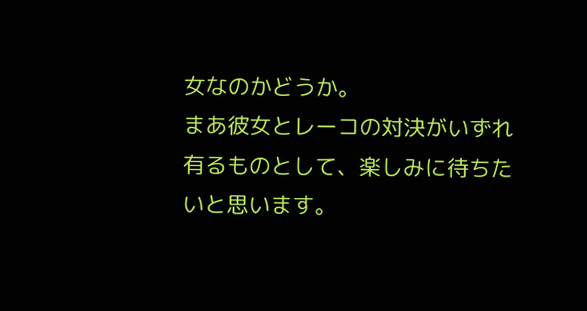女なのかどうか。
まあ彼女とレーコの対決がいずれ有るものとして、楽しみに待ちたいと思います。